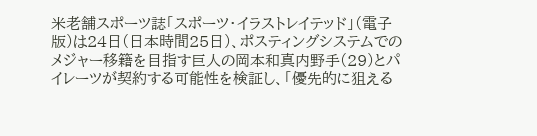米老舗スポーツ誌「スポーツ・イラストレイテッド」(電子版)は24日(日本時間25日)、ポスティングシステムでのメジャー移籍を目指す巨人の岡本和真内野手(29)とパイレーツが契約する可能性を検証し、「優先的に狙える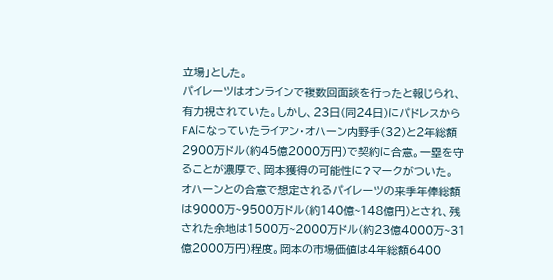立場」とした。
パイレーツはオンラインで複数回面談を行ったと報じられ、有力視されていた。しかし、23日(同24日)にパドレスからFAになっていたライアン・オハーン内野手(32)と2年総額2900万ドル(約45億2000万円)で契約に合意。一塁を守ることが濃厚で、岡本獲得の可能性に?マークがついた。
オハーンとの合意で想定されるパイレーツの来季年俸総額は9000万~9500万ドル(約140億~148億円)とされ、残された余地は1500万~2000万ドル(約23億4000万~31億2000万円)程度。岡本の市場価値は4年総額6400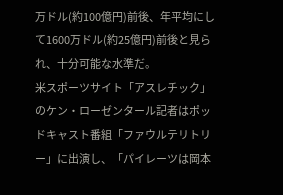万ドル(約100億円)前後、年平均にして1600万ドル(約25億円)前後と見られ、十分可能な水準だ。
米スポーツサイト「アスレチック」のケン・ローゼンタール記者はポッドキャスト番組「ファウルテリトリー」に出演し、「パイレーツは岡本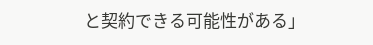と契約できる可能性がある」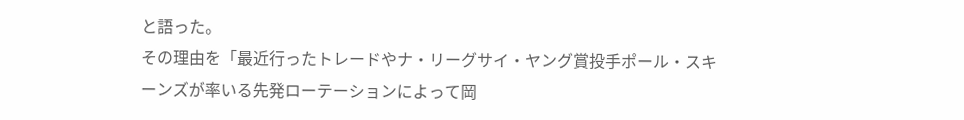と語った。
その理由を「最近行ったトレードやナ・リーグサイ・ヤング賞投手ポール・スキーンズが率いる先発ローテーションによって岡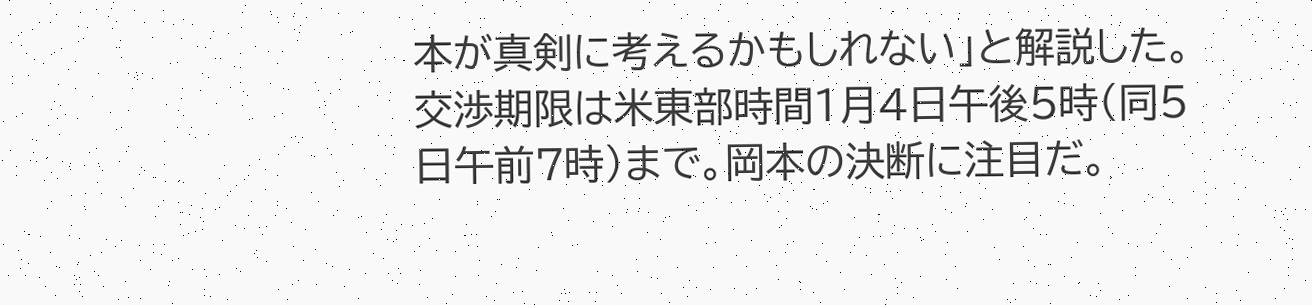本が真剣に考えるかもしれない」と解説した。
交渉期限は米東部時間1月4日午後5時(同5日午前7時)まで。岡本の決断に注目だ。